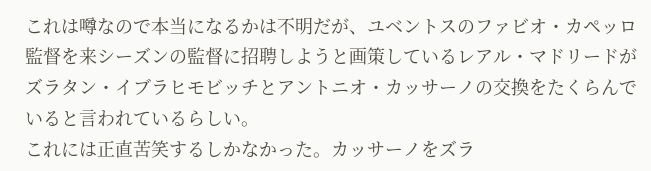これは噂なので本当になるかは不明だが、ユベントスのファビオ・カペッロ監督を来シーズンの監督に招聘しようと画策しているレアル・マドリードがズラタン・イブラヒモビッチとアントニオ・カッサーノの交換をたくらんでいると言われているらしい。
これには正直苦笑するしかなかった。カッサーノをズラ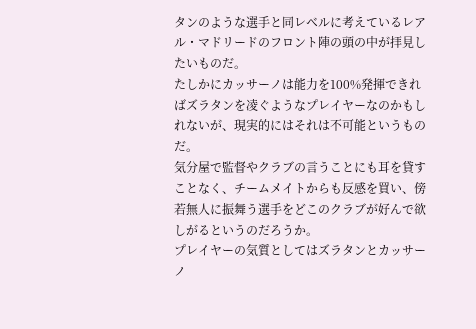タンのような選手と同レベルに考えているレアル・マドリードのフロント陣の頭の中が拝見したいものだ。
たしかにカッサーノは能力を100%発揮できればズラタンを凌ぐようなプレイヤーなのかもしれないが、現実的にはそれは不可能というものだ。
気分屋で監督やクラブの言うことにも耳を貸すことなく、チームメイトからも反感を買い、傍若無人に振舞う選手をどこのクラブが好んで欲しがるというのだろうか。
プレイヤーの気質としてはズラタンとカッサーノ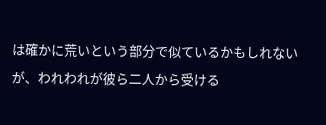は確かに荒いという部分で似ているかもしれないが、われわれが彼ら二人から受ける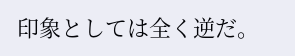印象としては全く逆だ。